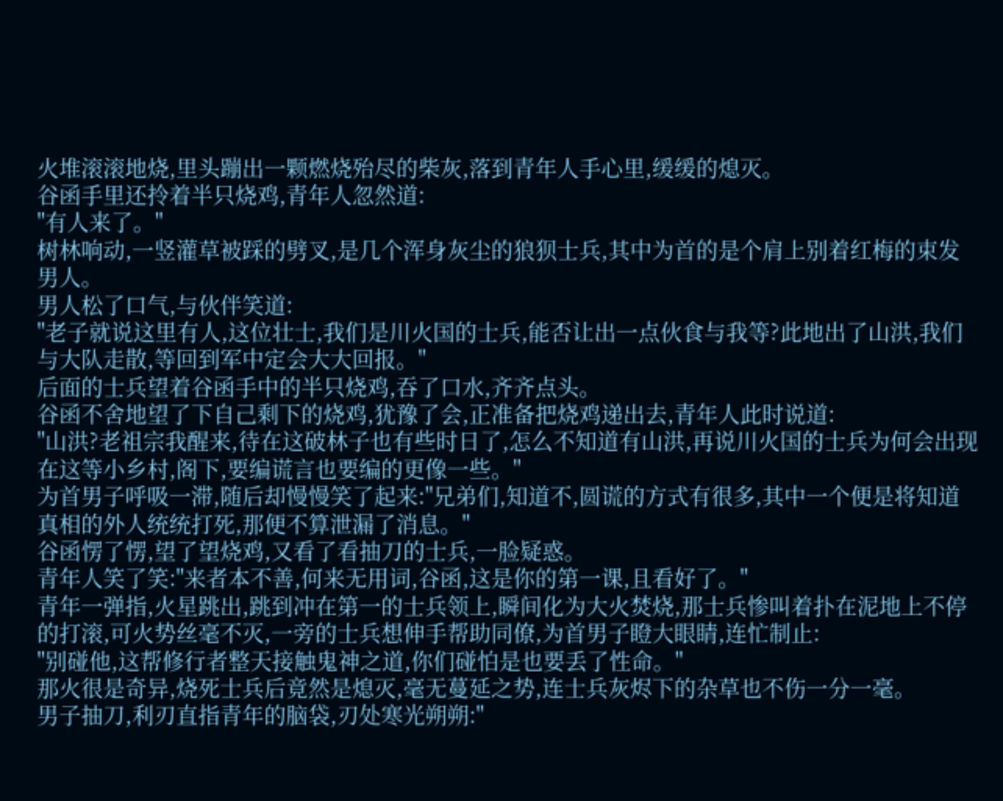火堆滚滚地烧,里头蹦出一颗燃烧殆尽的柴灰,落到青年人手心里,缓缓的熄灭。
谷函手里还拎着半只烧鸡,青年人忽然道:
"有人来了。"
树林响动,一竖灌草被踩的劈叉,是几个浑身灰尘的狼狈士兵,其中为首的是个肩上别着红梅的束发男人。
男人松了口气,与伙伴笑道:
"老子就说这里有人,这位壮士,我们是川火国的士兵,能否让出一点伙食与我等?此地出了山洪,我们与大队走散,等回到军中定会大大回报。"
后面的士兵望着谷函手中的半只烧鸡,吞了口水,齐齐点头。
谷函不舍地望了下自己剩下的烧鸡,犹豫了会,正准备把烧鸡递出去,青年人此时说道:
"山洪?老祖宗我醒来,待在这破林子也有些时日了,怎么不知道有山洪,再说川火国的士兵为何会出现在这等小乡村,阁下,要编谎言也要编的更像一些。"
为首男子呼吸一滞,随后却慢慢笑了起来:"兄弟们,知道不,圆谎的方式有很多,其中一个便是将知道真相的外人统统打死,那便不算泄漏了消息。"
谷函愣了愣,望了望烧鸡,又看了看抽刀的士兵,一脸疑惑。
青年人笑了笑:"来者本不善,何来无用词,谷函,这是你的第一课,且看好了。"
青年一弹指,火星跳出,跳到冲在第一的士兵领上,瞬间化为大火焚烧,那士兵惨叫着扑在泥地上不停的打滚,可火势丝毫不灭,一旁的士兵想伸手帮助同僚,为首男子瞪大眼睛,连忙制止:
"别碰他,这帮修行者整天接触鬼神之道,你们碰怕是也要丢了性命。"
那火很是奇异,烧死士兵后竟然是熄灭,毫无蔓延之势,连士兵灰烬下的杂草也不伤一分一毫。
男子抽刀,利刃直指青年的脑袋,刃处寒光朔朔:"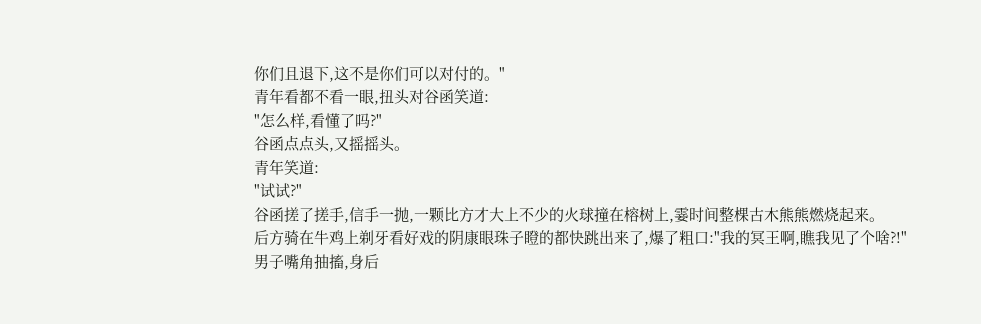你们且退下,这不是你们可以对付的。"
青年看都不看一眼,扭头对谷函笑道:
"怎么样,看懂了吗?"
谷函点点头,又摇摇头。
青年笑道:
"试试?"
谷函搓了搓手,信手一抛,一颗比方才大上不少的火球撞在榕树上,霎时间整棵古木熊熊燃烧起来。
后方骑在牛鸡上剃牙看好戏的阴康眼珠子瞪的都快跳出来了,爆了粗口:"我的冥王啊,瞧我见了个啥?!"
男子嘴角抽搐,身后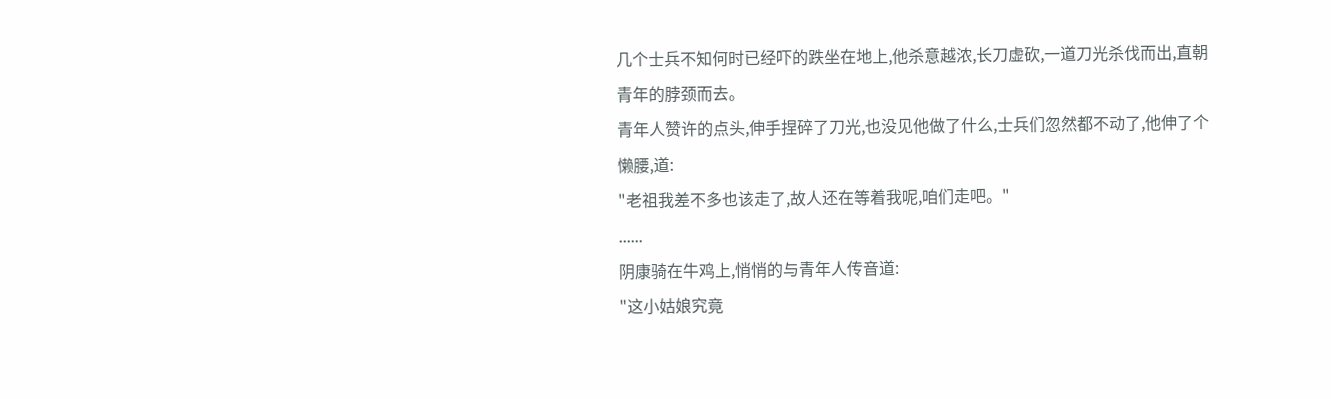几个士兵不知何时已经吓的跌坐在地上,他杀意越浓,长刀虚砍,一道刀光杀伐而出,直朝青年的脖颈而去。
青年人赞许的点头,伸手捏碎了刀光,也没见他做了什么,士兵们忽然都不动了,他伸了个懒腰,道:
"老祖我差不多也该走了,故人还在等着我呢,咱们走吧。"
......
阴康骑在牛鸡上,悄悄的与青年人传音道:
"这小姑娘究竟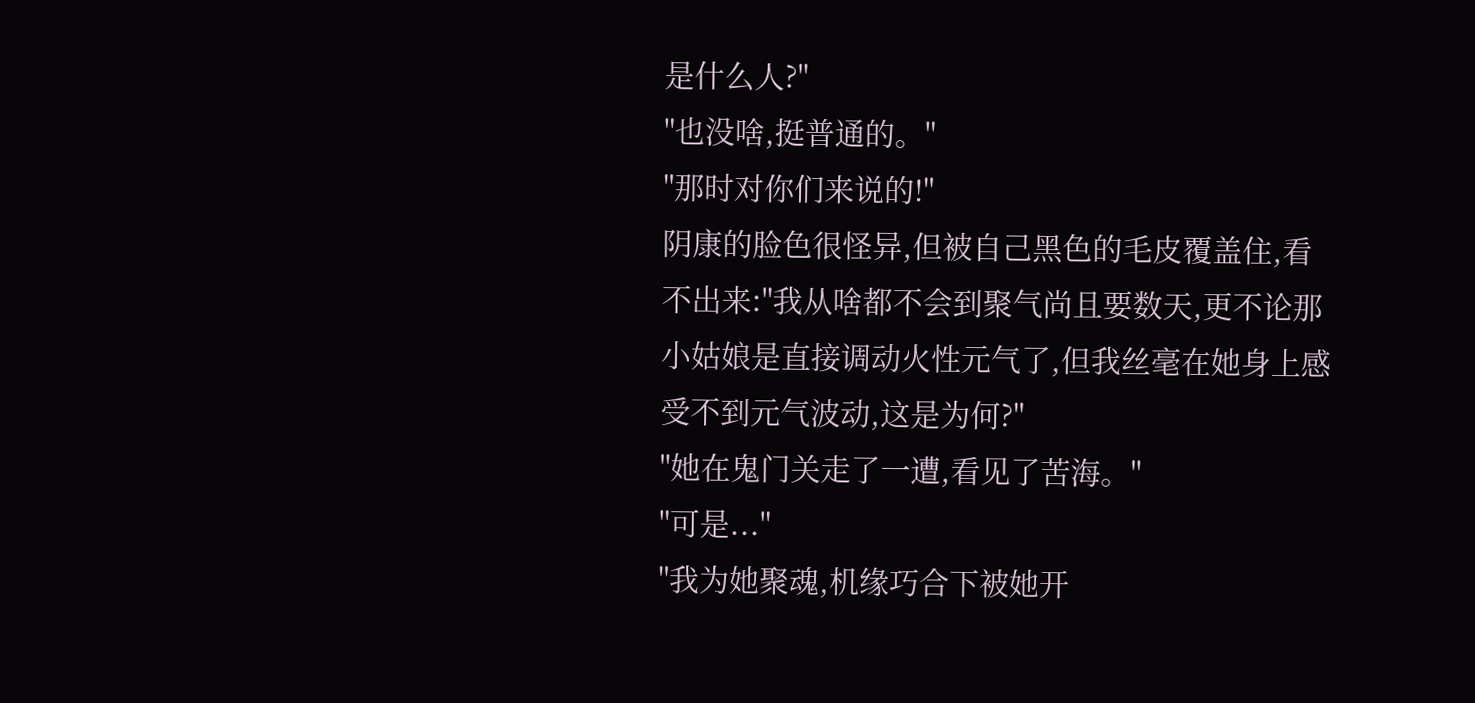是什么人?"
"也没啥,挺普通的。"
"那时对你们来说的!"
阴康的脸色很怪异,但被自己黑色的毛皮覆盖住,看不出来:"我从啥都不会到聚气尚且要数天,更不论那小姑娘是直接调动火性元气了,但我丝毫在她身上感受不到元气波动,这是为何?"
"她在鬼门关走了一遭,看见了苦海。"
"可是..."
"我为她聚魂,机缘巧合下被她开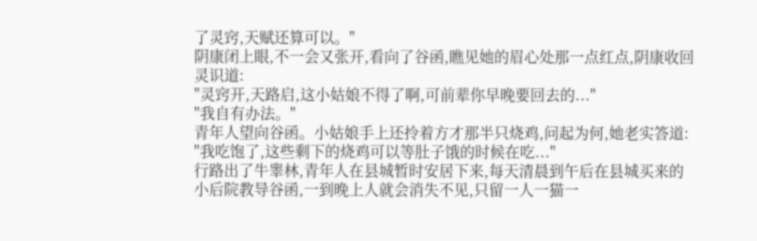了灵窍,天赋还算可以。"
阴康闭上眼,不一会又张开,看向了谷函,瞧见她的眉心处那一点红点,阴康收回灵识道:
"灵窍开,天路启,这小姑娘不得了啊,可前辈你早晚要回去的..."
"我自有办法。"
青年人望向谷函。小姑娘手上还拎着方才那半只烧鸡,问起为何,她老实答道:
"我吃饱了,这些剩下的烧鸡可以等肚子饿的时候在吃..."
行路出了牛睾林,青年人在县城暂时安居下来,每天清晨到午后在县城买来的小后院教导谷函,一到晚上人就会消失不见,只留一人一猫一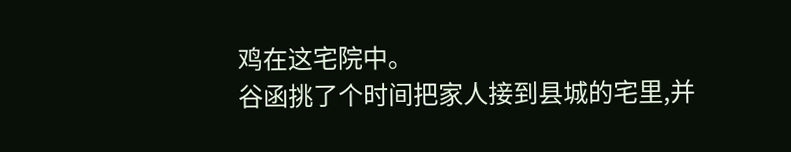鸡在这宅院中。
谷函挑了个时间把家人接到县城的宅里,并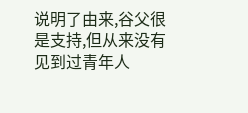说明了由来,谷父很是支持,但从来没有见到过青年人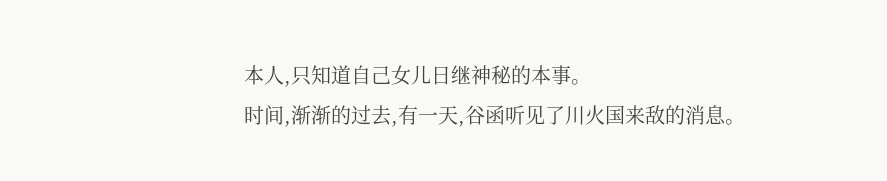本人,只知道自己女儿日继神秘的本事。
时间,渐渐的过去,有一天,谷函听见了川火国来敌的消息。